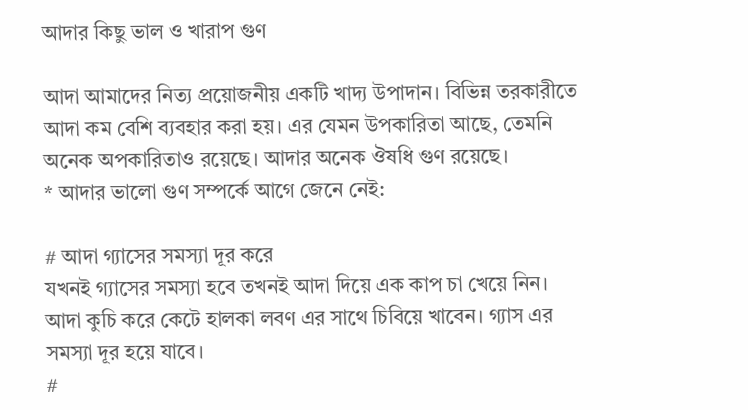আদার কিছু ভাল ও খারাপ গুণ

আদা আমাদের নিত্য প্রয়োজনীয় একটি খাদ্য উপাদান। বিভিন্ন তরকারীতে আদা কম বেশি ব্যবহার করা হয়। এর যেমন উপকারিতা আছে, তেমনি অনেক অপকারিতাও রয়েছে। আদার অনেক ঔষধি গুণ রয়েছে।
* আদার ভালো গুণ সম্পর্কে আগে জেনে নেই:

# আদা গ্যাসের সমস্যা দূর করে
যখনই গ্যাসের সমস্যা হবে তখনই আদা দিয়ে এক কাপ চা খেয়ে নিন। আদা কুচি করে কেটে হালকা লবণ এর সাথে চিবিয়ে খাবেন। গ্যাস এর সমস্যা দূর হয়ে যাবে।
#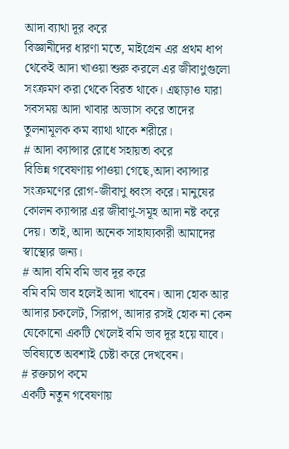আদা ব্যাথা দূর করে
বিজ্ঞানীদের ধারণা মতে, মাইগ্রেন এর প্রথম ধাপ থেকেই আদা খাওয়া শুরু করলে এর জীবাণুগুলো সংক্রমণ করা থেকে বিরত থাকে। এছাড়াও যারা সবসময় আদা খাবার অভ্যাস করে তাদের তুলনামূলক কম ব্যাথা থাকে শরীরে।
# আদা ক্যান্সার রোধে সহায়তা করে
বিভিন্ন গবেষণায় পাওয়া গেছে,আদা ক্যান্সার সংক্রমণের রোগ-জীবাণু ধ্বংস করে। মানুষের কোলন ক্যান্সার এর জীবাণু-সমূহ আদা নষ্ট করে দেয়। তাই, আদা অনেক সাহায্যকারী আমাদের স্বাস্থ্যের জন্য।
# আদা বমি বমি ভাব দূর করে
বমি বমি ভাব হলেই আদা খাবেন। আদা হোক আর আদার চকলেট, সিরাপ, আদার রসই হোক না কেন যেকোনো একটি খেলেই বমি ভাব দূর হয়ে যাবে। ভবিষ্যতে অবশ্যই চেষ্টা করে দেখবেন।
# রক্তচাপ কমে
একটি নতুন গবেষণায়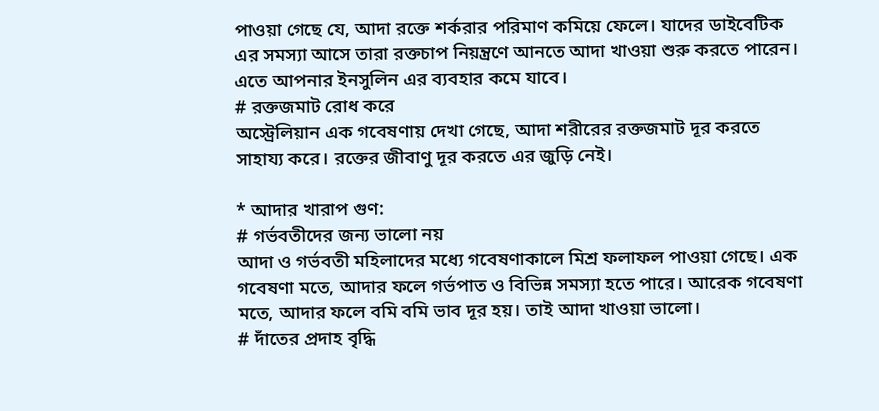পাওয়া গেছে যে, আদা রক্তে শর্করার পরিমাণ কমিয়ে ফেলে। যাদের ডাইবেটিক এর সমস্যা আসে তারা রক্তচাপ নিয়ন্ত্রণে আনতে আদা খাওয়া শুরু করতে পারেন। এতে আপনার ইনসুলিন এর ব্যবহার কমে যাবে।
# রক্তজমাট রোধ করে
অস্ট্রেলিয়ান এক গবেষণায় দেখা গেছে, আদা শরীরের রক্তজমাট দূর করতে সাহায্য করে। রক্তের জীবাণু দূর করতে এর জুড়ি নেই।

* আদার খারাপ গুণ:
# গর্ভবতীদের জন্য ভালো নয়
আদা ও গর্ভবতী মহিলাদের মধ্যে গবেষণাকালে মিশ্র ফলাফল পাওয়া গেছে। এক গবেষণা মতে, আদার ফলে গর্ভপাত ও বিভিন্ন সমস্যা হতে পারে। আরেক গবেষণা মতে, আদার ফলে বমি বমি ভাব দূর হয়। তাই আদা খাওয়া ভালো।
# দাঁতের প্রদাহ বৃদ্ধি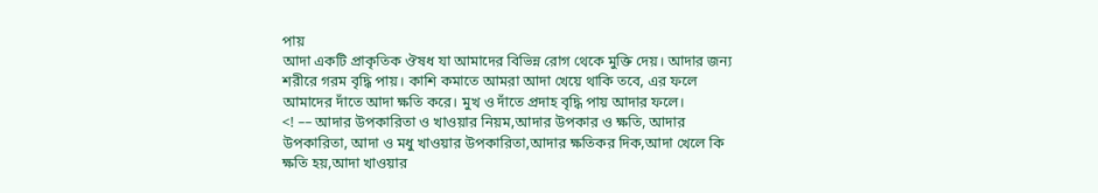পায়
আদা একটি প্রাকৃতিক ঔষধ যা আমাদের বিভিন্ন রোগ থেকে মুক্তি দেয়। আদার জন্য শরীরে গরম বৃদ্ধি পায়। কাশি কমাতে আমরা আদা খেয়ে থাকি তবে, এর ফলে আমাদের দাঁতে আদা ক্ষতি করে। মুখ ও দাঁতে প্রদাহ বৃদ্ধি পায় আদার ফলে।
<! –– আদার উপকারিতা ও খাওয়ার নিয়ম,আদার উপকার ও ক্ষতি, আদার উপকারিতা, আদা ও মধু খাওয়ার উপকারিতা,আদার ক্ষতিকর দিক,আদা খেলে কি ক্ষতি হয়,আদা খাওয়ার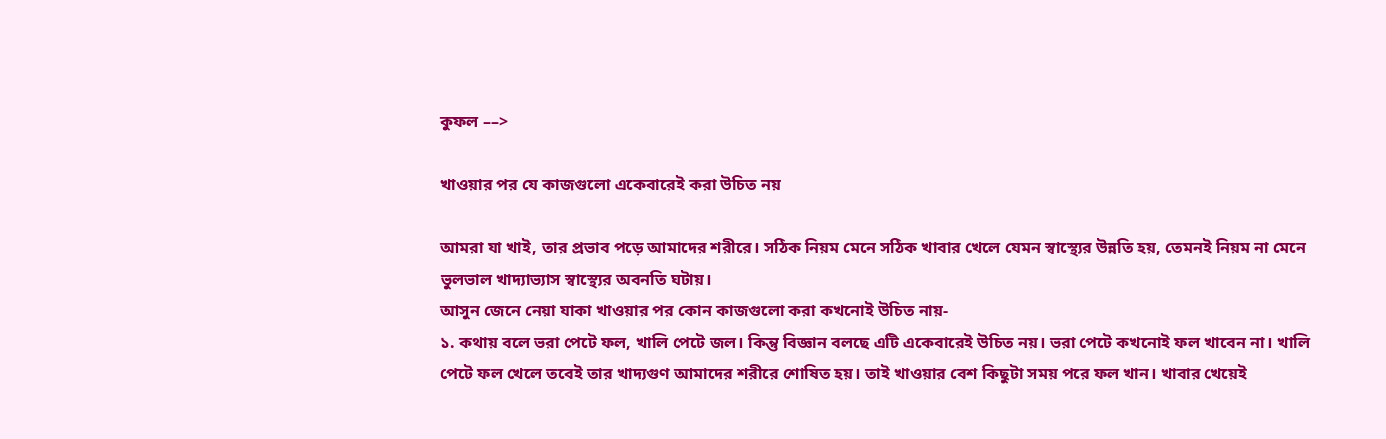কুফল ––>

খাওয়ার পর যে কাজগুলো একেবারেই করা উচিত নয়

আমরা যা খাই, তার প্রভাব পড়ে আমাদের শরীরে। সঠিক নিয়ম মেনে সঠিক খাবার খেলে যেমন স্বাস্থ্যের উন্নতি হয়, তেমনই নিয়ম না মেনে ভুলভাল খাদ্যাভ্যাস স্বাস্থ্যের অবনতি ঘটায়।
আসুন জেনে নেয়া যাকা খাওয়ার পর কোন কাজগুলো করা কখনোই উচিত নায়-
১. কথায় বলে ভরা পেটে ফল, খালি পেটে জল। কিন্তু বিজ্ঞান বলছে এটি একেবারেই উচিত নয়। ভরা পেটে কখনোই ফল খাবেন না। খালি পেটে ফল খেলে তবেই তার খাদ্যগুণ আমাদের শরীরে শোষিত হয়। তাই খাওয়ার বেশ কিছুটা সময় পরে ফল খান। খাবার খেয়েই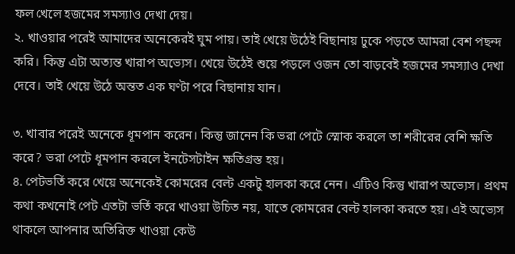ফল খেলে হজমের সমস্যাও দেখা দেয়।
২. খাওয়ার পরেই আমাদের অনেকেরই ঘুম পায়। তাই খেয়ে উঠেই বিছানায় ঢুকে পড়তে আমরা বেশ পছন্দ করি। কিন্তু এটা অত্যন্ত খারাপ অভ্যেস। খেয়ে উঠেই শুয়ে পড়লে ওজন তো বাড়বেই হজমের সমস্যাও দেখা দেবে। তাই খেয়ে উঠে অন্তত এক ঘণ্টা পরে বিছানায় যান।

৩. খাবার পরেই অনেকে ধূমপান করেন। কিন্তু জানেন কি ভরা পেটে স্মোক করলে তা শরীরের বেশি ক্ষতি করে? ভরা পেটে ধূমপান করলে ইনটেসটাইন ক্ষতিগ্রস্ত হয়।
৪. পেটভর্তি করে খেয়ে অনেকেই কোমরের বেল্ট একটু হালকা করে নেন। এটিও কিন্তু খারাপ অভ্যেস। প্রথম কথা কখনোই পেট এতটা ভর্তি করে খাওয়া উচিত নয়, যাতে কোমরের বেল্ট হালকা করতে হয়। এই অভ্যেস থাকলে আপনার অতিরিক্ত খাওয়া কেউ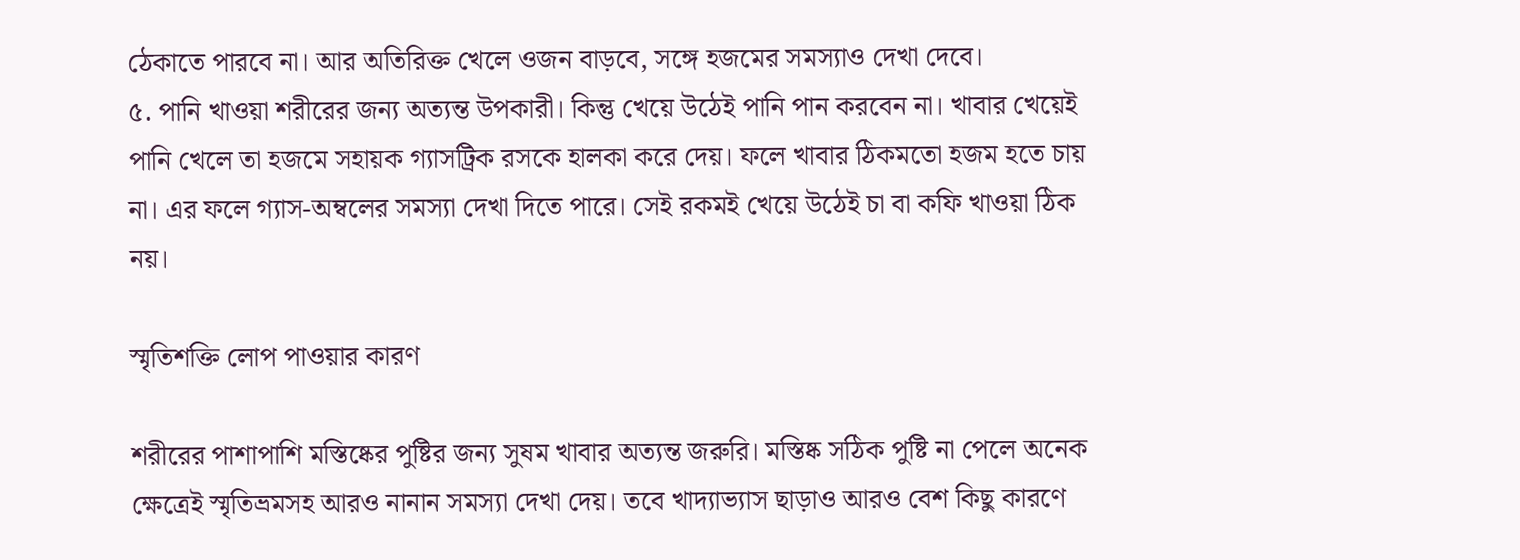ঠেকাতে পারবে না। আর অতিরিক্ত খেলে ওজন বাড়বে, সঙ্গে হজমের সমস্যাও দেখা দেবে।
৫. পানি খাওয়া শরীরের জন্য অত্যন্ত উপকারী। কিন্তু খেয়ে উঠেই পানি পান করবেন না। খাবার খেয়েই পানি খেলে তা হজমে সহায়ক গ্যাসট্রিক রসকে হালকা করে দেয়। ফলে খাবার ঠিকমতো হজম হতে চায় না। এর ফলে গ্যাস-অম্বলের সমস্যা দেখা দিতে পারে। সেই রকমই খেয়ে উঠেই চা বা কফি খাওয়া ঠিক নয়।

স্মৃতিশক্তি লোপ পাওয়ার কারণ

শরীরের পাশাপাশি মস্তিষ্কের পুষ্টির জন্য সুষম খাবার অত্যন্ত জরুরি। মস্তিষ্ক সঠিক পুষ্টি না পেলে অনেক ক্ষেত্রেই স্মৃতিভ্রমসহ আরও নানান সমস্যা দেখা দেয়। তবে খাদ্যাভ্যাস ছাড়াও আরও বেশ কিছু কারণে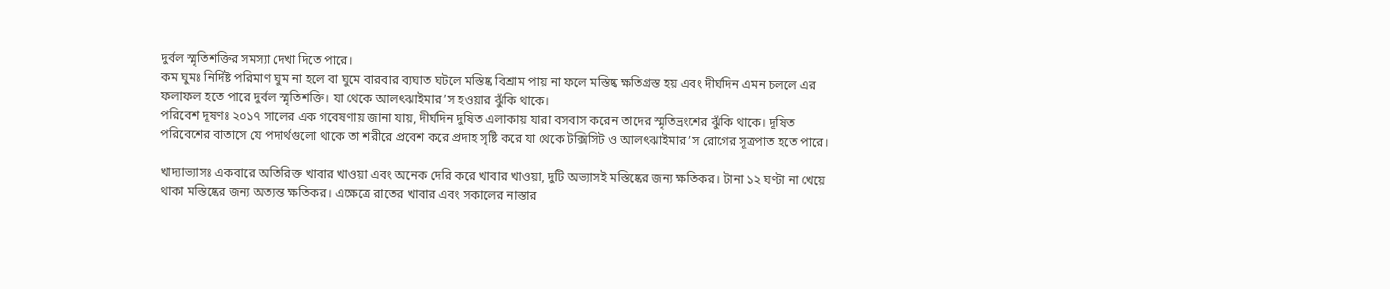দুর্বল স্মৃতিশক্তির সমস্যা দেখা দিতে পারে।
কম ঘুমঃ নির্দিষ্ট পরিমাণ ঘুম না হলে বা ঘুমে বারবার ব্যঘাত ঘটলে মস্তিষ্ক বিশ্রাম পায় না ফলে মস্তিষ্ক ক্ষতিগ্রস্ত হয় এবং দীর্ঘদিন এমন চললে এর ফলাফল হতে পারে দুর্বল স্মৃতিশক্তি। যা থেকে আলৎঝাইমার’স হওয়ার ঝুঁকি থাকে।
পরিবেশ দূষণঃ ২০১৭ সালের এক গবেষণায় জানা যায়, দীর্ঘদিন দুষিত এলাকায় যারা বসবাস করেন তাদের স্মৃতিভ্রংশের ঝুঁকি থাকে। দূষিত পরিবেশের বাতাসে যে পদার্থগুলো থাকে তা শরীরে প্রবেশ করে প্রদাহ সৃষ্টি করে যা থেকে টক্সিসিট ও আলৎঝাইমার’স রোগের সূত্রপাত হতে পারে।

খাদ্যাভ্যাসঃ একবারে অতিরিক্ত খাবার খাওয়া এবং অনেক দেরি করে খাবার খাওয়া, দুটি অভ্যাসই মস্তিষ্কের জন্য ক্ষতিকর। টানা ১২ ঘণ্টা না খেয়ে থাকা মস্তিষ্কের জন্য অত্যন্ত ক্ষতিকর। এক্ষেত্রে রাতের খাবার এবং সকালের নাস্তার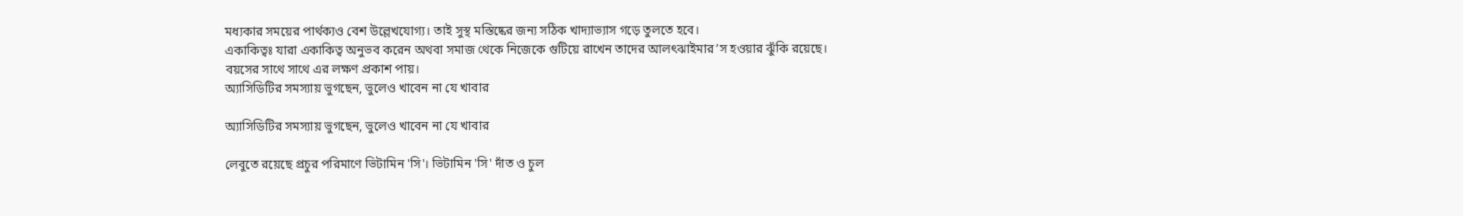মধ্যকার সময়ের পার্থক্যও বেশ উল্লেখযোগ্য। তাই সুস্থ মস্তিষ্কের জন্য সঠিক খাদ্যাভ্যাস গড়ে তুলতে হবে।
একাকিত্বঃ যারা একাকিত্ব অনুভব করেন অথবা সমাজ থেকে নিজেকে গুটিয়ে রাখেন তাদের আলৎঝাইমার’স হওয়ার ঝুঁকি রয়েছে। বয়সের সাথে সাথে এর লক্ষণ প্রকাশ পায়।
অ্যাসিডিটির সমস্যায় ভুগছেন, ভুলেও খাবেন না যে খাবার

অ্যাসিডিটির সমস্যায় ভুগছেন, ভুলেও খাবেন না যে খাবার

লেবুতে রয়েছে প্রচুর পরিমাণে ভিটামিন 'সি'। ভিটামিন 'সি' দাঁত ও চুল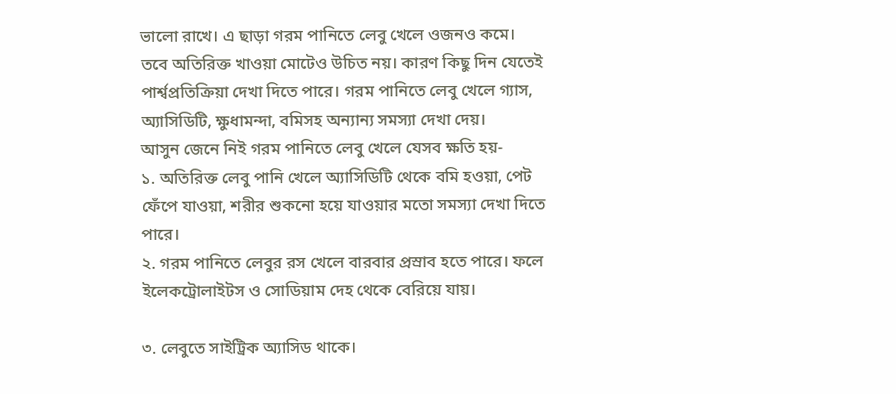ভালো রাখে। এ ছাড়া গরম পানিতে লেবু খেলে ওজনও কমে।
তবে অতিরিক্ত খাওয়া মোটেও উচিত নয়। কারণ কিছু দিন যেতেই পার্শ্বপ্রতিক্রিয়া দেখা দিতে পারে। গরম পানিতে লেবু খেলে গ্যাস, অ্যাসিডিটি, ক্ষুধামন্দা, বমিসহ অন্যান্য সমস্যা দেখা দেয়।
আসুন জেনে নিই গরম পানিতে লেবু খেলে যেসব ক্ষতি হয়-
১. অতিরিক্ত লেবু পানি খেলে অ্যাসিডিটি থেকে বমি হওয়া, পেট ফেঁপে যাওয়া, শরীর শুকনো হয়ে যাওয়ার মতো সমস্যা দেখা দিতে পারে।
২. গরম পানিতে লেবুর রস খেলে বারবার প্রস্রাব হতে পারে। ফলে ইলেকট্রোলাইটস ও সোডিয়াম দেহ থেকে বেরিয়ে যায়।

৩. লেবুতে সাইট্রিক অ্যাসিড থাকে।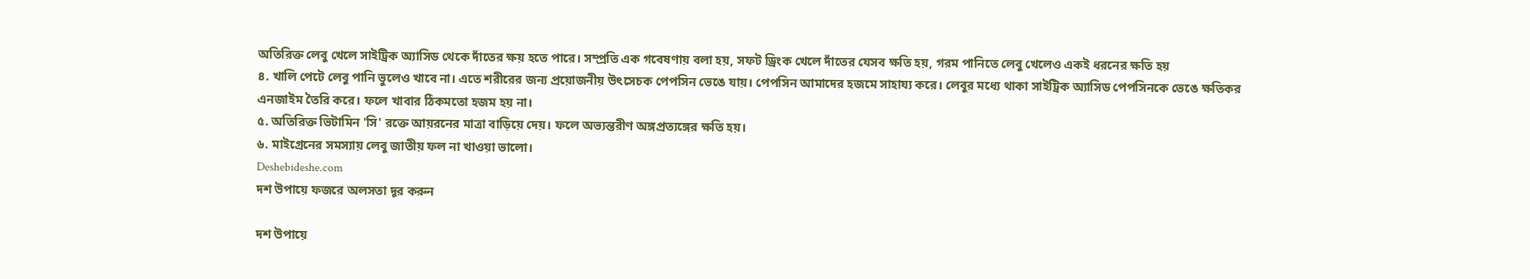অতিরিক্ত লেবু খেলে সাইট্রিক অ্যাসিড থেকে দাঁতের ক্ষয় হতে পারে। সম্প্রতি এক গবেষণায় বলা হয়, সফট ড্রিংক খেলে দাঁতের যেসব ক্ষতি হয়, গরম পানিতে লেবু খেলেও একই ধরনের ক্ষতি হয়
৪. খালি পেটে লেবু পানি ভুলেও খাবে না। এতে শরীরের জন্য প্রয়োজনীয় উৎসেচক পেপসিন ভেঙে যায়। পেপসিন আমাদের হজমে সাহায্য করে। লেবুর মধ্যে থাকা সাইট্রিক অ্যাসিড পেপসিনকে ভেঙে ক্ষতিকর এনজাইম তৈরি করে। ফলে খাবার ঠিকমতো হজম হয় না।
৫. অতিরিক্ত ভিটামিন 'সি' রক্তে আয়রনের মাত্রা বাড়িয়ে দেয়। ফলে অভ্যন্তরীণ অঙ্গপ্রত্যঙ্গের ক্ষতি হয়।
৬. মাইগ্রেনের সমস্যায় লেবু জাতীয় ফল না খাওয়া ভালো।
Deshebideshe.com
দশ উপায়ে ফজরে অলসতা দূর করুন

দশ উপায়ে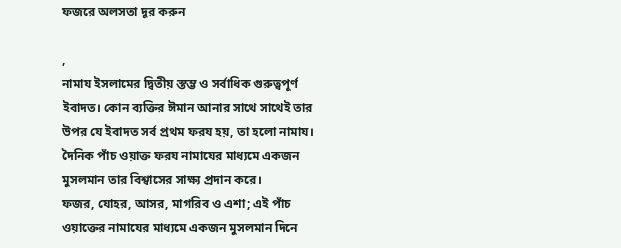ফজরে অলসতা দূর করুন

,
নামায ইসলামের দ্বিতীয় স্তম্ভ ও সর্বাধিক গুরুত্বপূর্ণ ইবাদত। কোন ব্যক্তির ঈমান আনার সাথে সাথেই তার উপর যে ইবাদত সর্ব প্রথম ফরয হয়, তা হলো নামায। দৈনিক পাঁচ ওয়াক্ত ফরয নামাযের মাধ্যমে একজন মুসলমান তার বিশ্বাসের সাক্ষ্য প্রদান করে।
ফজর, যোহর, আসর, মাগরিব ও এশা; এই পাঁচ ওয়াক্তের নামাযের মাধ্যমে একজন মুসলমান দিনে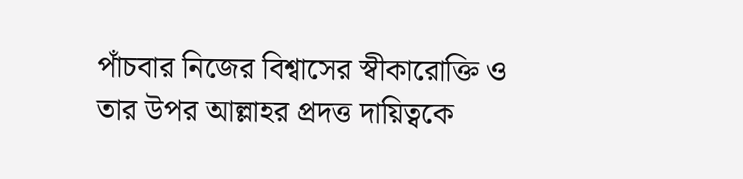পাঁচবার নিজের বিশ্বাসের স্বীকারোক্তি ও তার উপর আল্লাহর প্রদত্ত দায়িত্বকে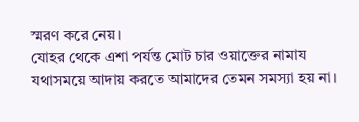স্মরণ করে নেয়।
যোহর থেকে এশা পর্যন্ত মোট চার ওয়াক্তের নামায যথাসময়ে আদায় করতে আমাদের তেমন সমস্যা হয় না।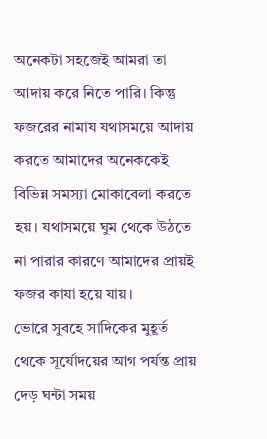অনেকটা সহজেই আমরা তা আদায় করে নিতে পারি। কিন্তু ফজরের নামায যথাসময়ে আদায় করতে আমাদের অনেককেই বিভিন্ন সমস্যা মোকাবেলা করতে হয়। যথাসময়ে ঘুম থেকে উঠতে না পারার কারণে আমাদের প্রায়ই ফজর কাযা হয়ে যায়।
ভোরে সুবহে সাদিকের মুহূর্ত থেকে সূর্যোদয়ের আগ পর্যন্ত প্রায় দেড় ঘন্টা সময়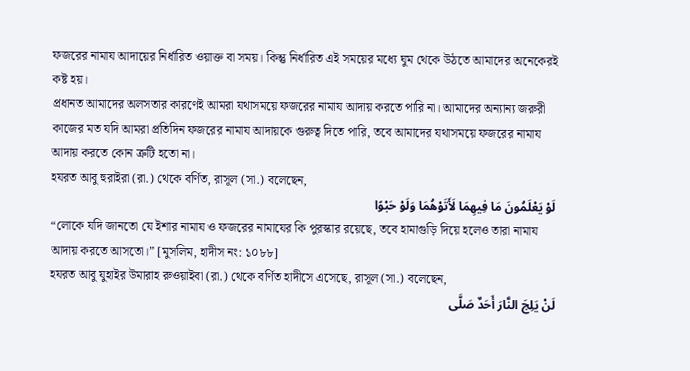ফজরের নামায আদায়ের নির্ধারিত ওয়াক্ত বা সময়। কিন্তু নির্ধারিত এই সময়ের মধ্যে ঘুম থেকে উঠতে আমাদের অনেকেরই কষ্ট হয়।
প্রধানত আমাদের অলসতার কারণেই আমরা যথাসময়ে ফজরের নামায আদায় করতে পারি না। আমাদের অন্যান্য জরুরী কাজের মত যদি আমরা প্রতিদিন ফজরের নামায আদায়কে গুরুত্ব দিতে পারি, তবে আমাদের যথাসময়ে ফজরের নামায আদায় করতে কোন ত্রুটি হতো না।
হযরত আবু হুরাইরা (রা.) থেকে বর্ণিত, রাসূল (সা.) বলেছেন,
لَوْ يَعْلَمُونَ مَا فِيهِمَا لَأَتَوْهُمَا وَلَوْ حَبْوًا
“লোকে যদি জানতো যে ইশার নামায ও ফজরের নামাযের কি পুরস্কার রয়েছে, তবে হামাগুড়ি দিয়ে হলেও তারা নামায আদায় করতে আসতো।” [মুসলিম, হাদীস নং: ১০৮৮]
হযরত আবু যুহাইর উমারাহ রুওয়াইবা (রা.) থেকে বর্ণিত হাদীসে এসেছে, রাসূল (সা.) বলেছেন,
لَنْ يَلِجَ النَّارَ أَحَدٌ صَلَّى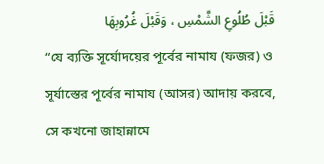قَبْلَ طُلُوعِ الشَّمْسِ ، وَقَبْلَ غُرُوبِهَا
“যে ব্যক্তি সূর্যোদয়ের পূর্বের নামায (ফজর) ও সূর্যাস্তের পূর্বের নামায (আসর) আদায় করবে, সে কখনো জাহান্নামে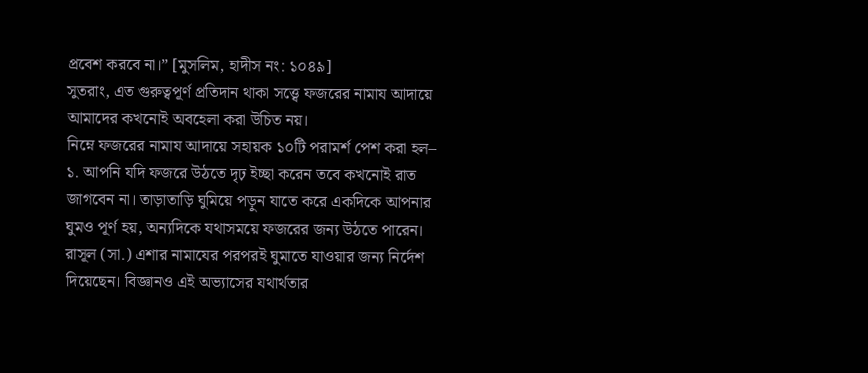প্রবেশ করবে না।” [মুসলিম, হাদীস নং: ১০৪৯]
সুতরাং, এত গুরুত্বপূর্ণ প্রতিদান থাকা সত্ত্বে ফজরের নামায আদায়ে আমাদের কখনোই অবহেলা করা উচিত নয়।
নিম্নে ফজরের নামায আদায়ে সহায়ক ১০টি পরামর্শ পেশ করা হল–
১. আপনি যদি ফজরে উঠতে দৃঢ় ইচ্ছা করেন তবে কখনোই রাত জাগবেন না। তাড়াতাড়ি ঘুমিয়ে পড়ুন যাতে করে একদিকে আপনার ঘুমও পূর্ণ হয়, অন্যদিকে যথাসময়ে ফজরের জন্য উঠতে পারেন। রাসূল (সা.) এশার নামাযের পরপরই ঘুমাতে যাওয়ার জন্য নির্দেশ দিয়েছেন। বিজ্ঞানও এই অভ্যাসের যথার্থতার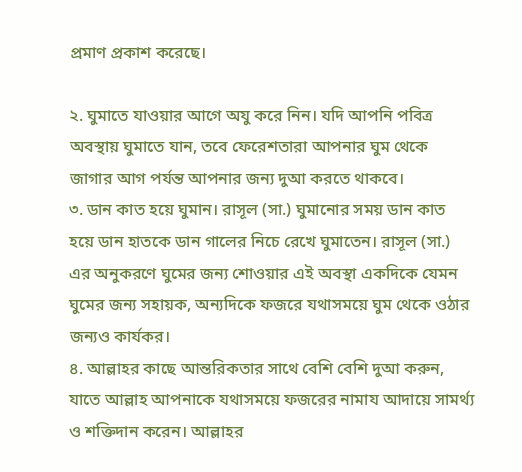প্রমাণ প্রকাশ করেছে।

২. ঘুমাতে যাওয়ার আগে অযু করে নিন। যদি আপনি পবিত্র অবস্থায় ঘুমাতে যান, তবে ফেরেশতারা আপনার ঘুম থেকে জাগার আগ পর্যন্ত আপনার জন্য দুআ করতে থাকবে।
৩. ডান কাত হয়ে ঘুমান। রাসূল (সা.) ঘুমানোর সময় ডান কাত হয়ে ডান হাতকে ডান গালের নিচে রেখে ঘুমাতেন। রাসূল (সা.) এর অনুকরণে ঘুমের জন্য শোওয়ার এই অবস্থা একদিকে যেমন ঘুমের জন্য সহায়ক, অন্যদিকে ফজরে যথাসময়ে ঘুম থেকে ওঠার জন্যও কার্যকর।
৪. আল্লাহর কাছে আন্তরিকতার সাথে বেশি বেশি দুআ করুন, যাতে আল্লাহ আপনাকে যথাসময়ে ফজরের নামায আদায়ে সামর্থ্য ও শক্তিদান করেন। আল্লাহর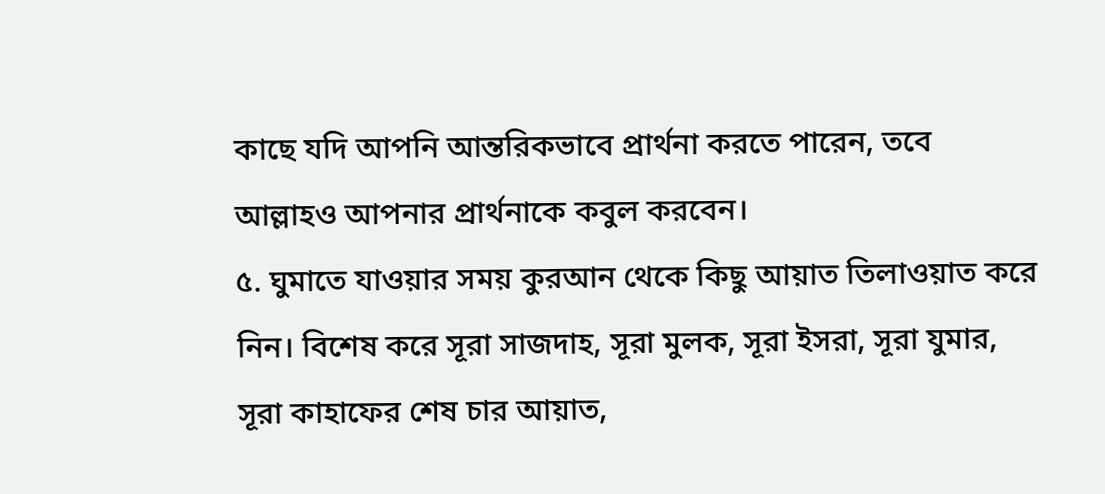কাছে যদি আপনি আন্তরিকভাবে প্রার্থনা করতে পারেন, তবে আল্লাহও আপনার প্রার্থনাকে কবুল করবেন।
৫. ঘুমাতে যাওয়ার সময় কুরআন থেকে কিছু আয়াত তিলাওয়াত করে নিন। বিশেষ করে সূরা সাজদাহ, সূরা মুলক, সূরা ইসরা, সূরা যুমার, সূরা কাহাফের শেষ চার আয়াত,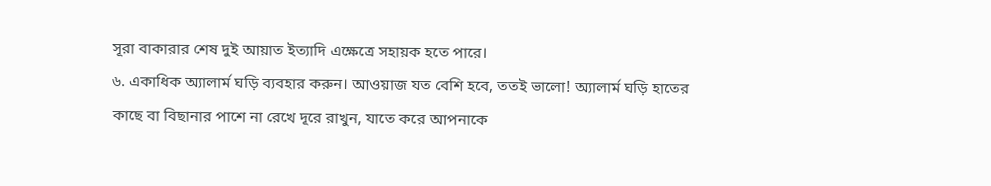সূরা বাকারার শেষ দুই আয়াত ইত্যাদি এক্ষেত্রে সহায়ক হতে পারে।
৬. একাধিক অ্যালার্ম ঘড়ি ব্যবহার করুন। আওয়াজ যত বেশি হবে, ততই ভালো! অ্যালার্ম ঘড়ি হাতের কাছে বা বিছানার পাশে না রেখে দূরে রাখুন, যাতে করে আপনাকে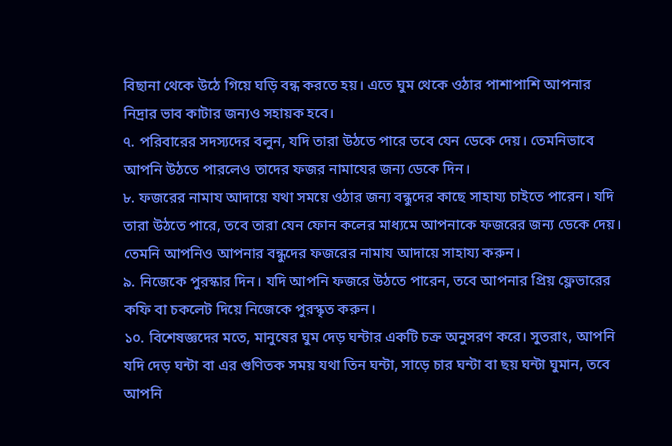বিছানা থেকে উঠে গিয়ে ঘড়ি বন্ধ করতে হয়। এতে ঘুম থেকে ওঠার পাশাপাশি আপনার নিদ্রার ভাব কাটার জন্যও সহায়ক হবে।
৭. পরিবারের সদস্যদের বলুন, যদি তারা উঠতে পারে তবে যেন ডেকে দেয়। তেমনিভাবে আপনি উঠতে পারলেও তাদের ফজর নামাযের জন্য ডেকে দিন।
৮. ফজরের নামায আদায়ে যথা সময়ে ওঠার জন্য বন্ধুদের কাছে সাহায্য চাইতে পারেন। যদি তারা উঠতে পারে, তবে তারা যেন ফোন কলের মাধ্যমে আপনাকে ফজরের জন্য ডেকে দেয়। তেমনি আপনিও আপনার বন্ধুদের ফজরের নামায আদায়ে সাহায্য করুন।
৯. নিজেকে পুরস্কার দিন। যদি আপনি ফজরে উঠতে পারেন, তবে আপনার প্রিয় ফ্লেভারের কফি বা চকলেট দিয়ে নিজেকে পুরস্কৃত করুন।
১০. বিশেষজ্ঞদের মতে, মানুষের ঘুম দেড় ঘন্টার একটি চক্র অনুসরণ করে। সুতরাং, আপনি যদি দেড় ঘন্টা বা এর গুণিতক সময় যথা তিন ঘন্টা, সাড়ে চার ঘন্টা বা ছয় ঘন্টা ঘুমান, তবে আপনি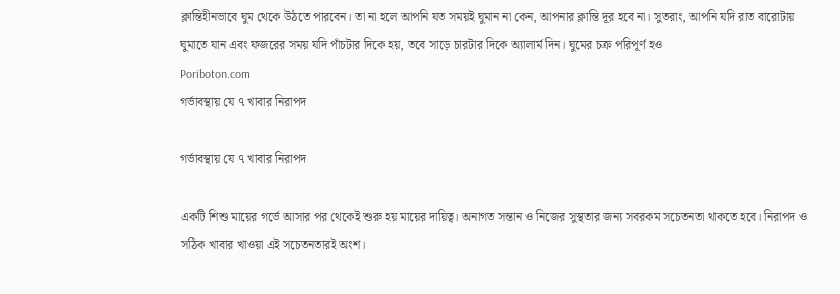ক্লান্তিহীনভাবে ঘুম থেকে উঠতে পারবেন। তা না হলে আপনি যত সময়ই ঘুমান না কেন, আপনার ক্লান্তি দূর হবে না। সুতরাং, আপনি যদি রাত বারোটায় ঘুমাতে যান এবং ফজরের সময় যদি পাঁচটার দিকে হয়, তবে সাড়ে চারটার দিকে অ্যালার্ম দিন। ঘুমের চক্র পরিপূর্ণ হও
Poriboton.com
গর্ভাবস্থায় যে ৭ খাবার নিরাপদ

গর্ভাবস্থায় যে ৭ খাবার নিরাপদ

একটি শিশু মায়ের গর্ভে আসার পর থেকেই শুরু হয় মায়ের দায়িত্ব। অনাগত সন্তান ও নিজের সুস্থতার জন্য সবরকম সচেতনতা থাকতে হবে। নিরাপদ ও সঠিক খাবার খাওয়া এই সচেতনতারই অংশ।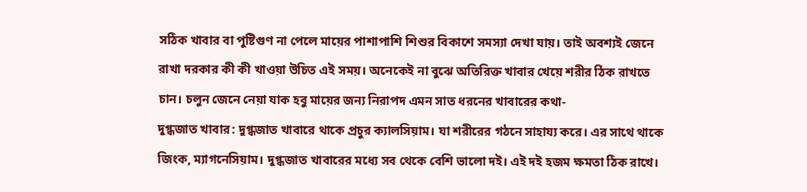সঠিক খাবার বা পুষ্টিগুণ না পেলে মায়ের পাশাপাশি শিশুর বিকাশে সমস্যা দেখা যায়। তাই অবশ্যই জেনে রাখা দরকার কী কী খাওয়া উচিত এই সময়। অনেকেই না বুঝে অতিরিক্ত খাবার খেয়ে শরীর ঠিক রাখতে চান। চলুন জেনে নেয়া যাক হবু মায়ের জন্য নিরাপদ এমন সাত ধরনের খাবারের কথা-
দুগ্ধজাত খাবার: দুগ্ধজাত খাবারে থাকে প্রচুর ক্যালসিয়াম। যা শরীরের গঠনে সাহায্য করে। এর সাথে থাকে জিংক, ম্যাগনেসিয়াম। দুগ্ধজাত খাবারের মধ্যে সব থেকে বেশি ভালো দই। এই দই হজম ক্ষমতা ঠিক রাখে।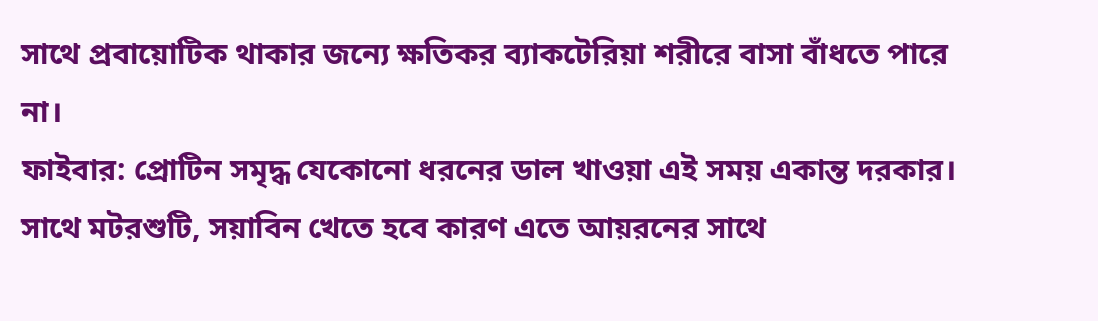সাথে প্রবায়োটিক থাকার জন্যে ক্ষতিকর ব্যাকটেরিয়া শরীরে বাসা বাঁধতে পারে না।
ফাইবার: প্রোটিন সমৃদ্ধ যেকোনো ধরনের ডাল খাওয়া এই সময় একান্ত দরকার। সাথে মটরশুটি, সয়াবিন খেতে হবে কারণ এতে আয়রনের সাথে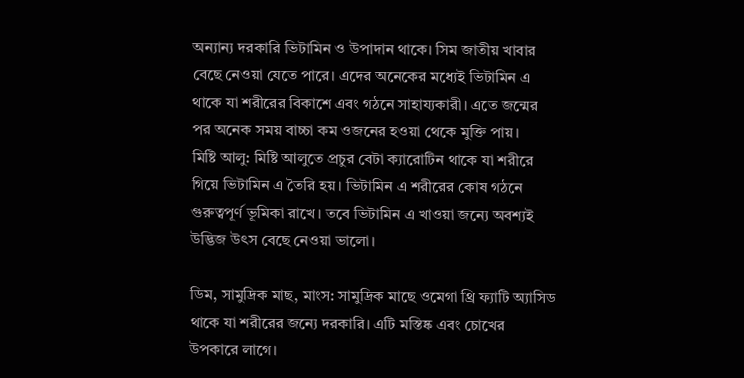অন্যান্য দরকারি ভিটামিন ও উপাদান থাকে। সিম জাতীয় খাবার বেছে নেওয়া যেতে পারে। এদের অনেকের মধ্যেই ভিটামিন এ থাকে যা শরীরের বিকাশে এবং গঠনে সাহায্যকারী। এতে জন্মের পর অনেক সময় বাচ্চা কম ওজনের হওয়া থেকে মুক্তি পায়।
মিষ্টি আলু: মিষ্টি আলুতে প্রচুর বেটা ক্যারোটিন থাকে যা শরীরে গিয়ে ভিটামিন এ তৈরি হয়। ভিটামিন এ শরীরের কোষ গঠনে গুরুত্বপূর্ণ ভূমিকা রাখে। তবে ভিটামিন এ খাওয়া জন্যে অবশ্যই উদ্ভিজ উৎস বেছে নেওয়া ভালো।

ডিম, সামুদ্রিক মাছ, মাংস: সামুদ্রিক মাছে ওমেগা থ্রি ফ্যাটি অ্যাসিড থাকে যা শরীরের জন্যে দরকারি। এটি মস্তিষ্ক এবং চোখের উপকারে লাগে।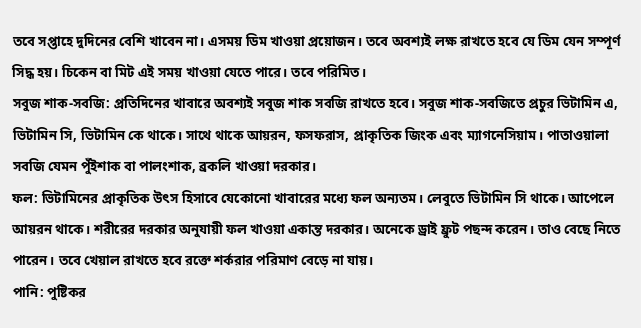তবে সপ্তাহে দুদিনের বেশি খাবেন না। এসময় ডিম খাওয়া প্রয়োজন। তবে অবশ্যই লক্ষ রাখতে হবে যে ডিম যেন সম্পূর্ণ সিদ্ধ হয়। চিকেন বা মিট এই সময় খাওয়া যেতে পারে। তবে পরিমিত।
সবুজ শাক-সবজি: প্রতিদিনের খাবারে অবশ্যই সবুজ শাক সবজি রাখতে হবে। সবুজ শাক-সবজিতে প্রচুর ভিটামিন এ, ভিটামিন সি, ভিটামিন কে থাকে। সাথে থাকে আয়রন, ফসফরাস, প্রাকৃতিক জিংক এবং ম্যাগনেসিয়াম। পাতাওয়ালা সবজি যেমন পুঁইশাক বা পালংশাক, ব্রকলি খাওয়া দরকার।
ফল: ভিটামিনের প্রাকৃতিক উৎস হিসাবে যেকোনো খাবারের মধ্যে ফল অন্যতম। লেবুতে ভিটামিন সি থাকে। আপেলে আয়রন থাকে। শরীরের দরকার অনুযায়ী ফল খাওয়া একান্ত দরকার। অনেকে ড্রাই ফ্রুট পছন্দ করেন। তাও বেছে নিতে পারেন। তবে খেয়াল রাখতে হবে রক্তে শর্করার পরিমাণ বেড়ে না যায়।
পানি: পুষ্টিকর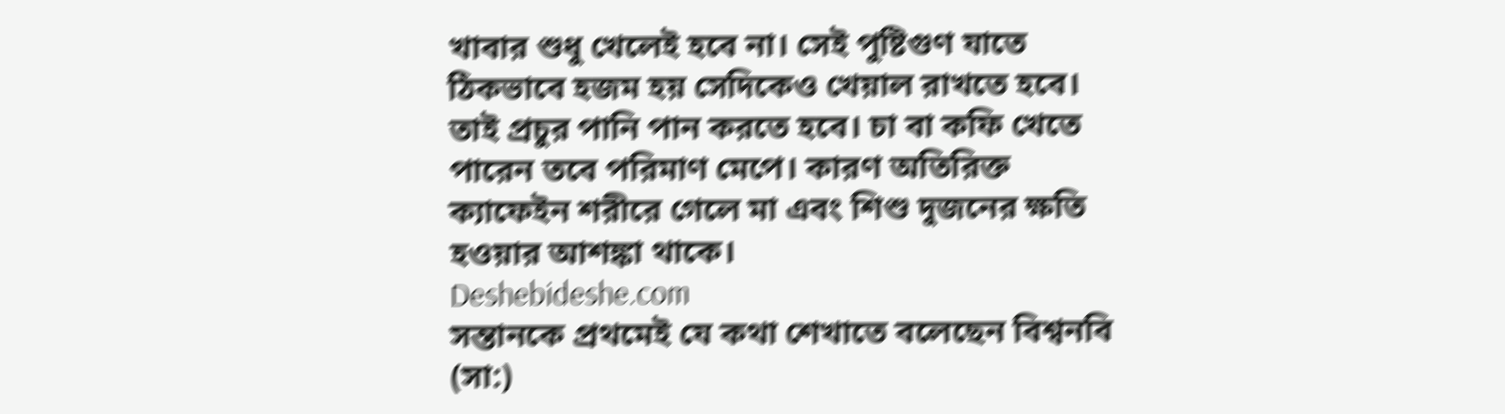খাবার শুধু খেলেই হবে না। সেই পুষ্টিগুণ যাতে ঠিকভাবে হজম হয় সেদিকেও খেয়াল রাখতে হবে। তাই প্রচুর পানি পান করতে হবে। চা বা কফি খেতে পারেন তবে পরিমাণ মেপে। কারণ অতিরিক্ত ক্যাফেইন শরীরে গেলে মা এবং শিশু দুজনের ক্ষতি হওয়ার আশঙ্কা থাকে।
Deshebideshe.com
সন্তানকে প্রথমেই যে কথা শেখাতে বলেছেন বিশ্বনবি (সা:)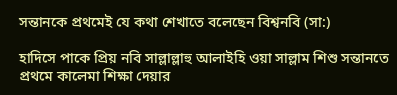সন্তানকে প্রথমেই যে কথা শেখাতে বলেছেন বিশ্বনবি (সা:)

হাদিসে পাকে প্রিয় নবি সাল্লাল্লাহু আলাইহি ওয়া সাল্লাম শিশু সন্তানতে প্রথমে কালেমা শিক্ষা দেয়ার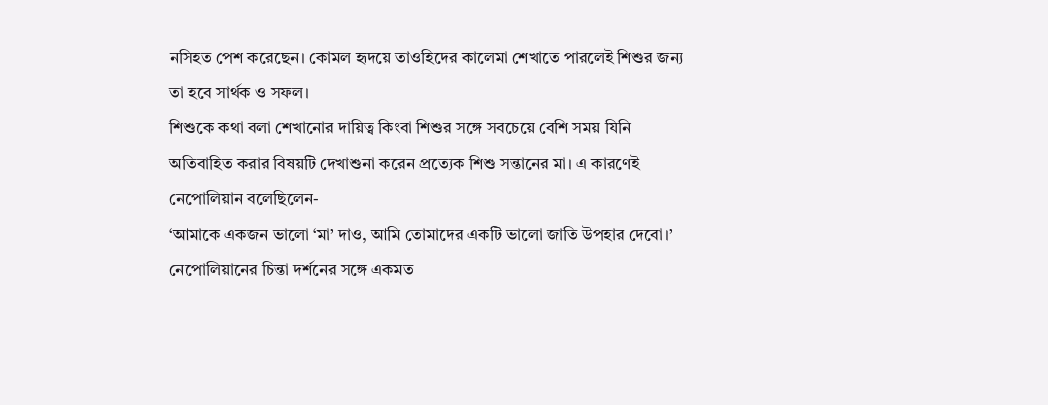নসিহত পেশ করেছেন। কোমল হৃদয়ে তাওহিদের কালেমা শেখাতে পারলেই শিশুর জন্য তা হবে সার্থক ও সফল।
শিশুকে কথা বলা শেখানোর দায়িত্ব কিংবা শিশুর সঙ্গে সবচেয়ে বেশি সময় যিনি অতিবাহিত করার বিষয়টি দেখাশুনা করেন প্রত্যেক শিশু সন্তানের মা। এ কারণেই নেপোলিয়ান বলেছিলেন-
‘আমাকে একজন ভালো ‘মা’ দাও, আমি তোমাদের একটি ভালো জাতি উপহার দেবো।’
নেপোলিয়ানের চিন্তা দর্শনের সঙ্গে একমত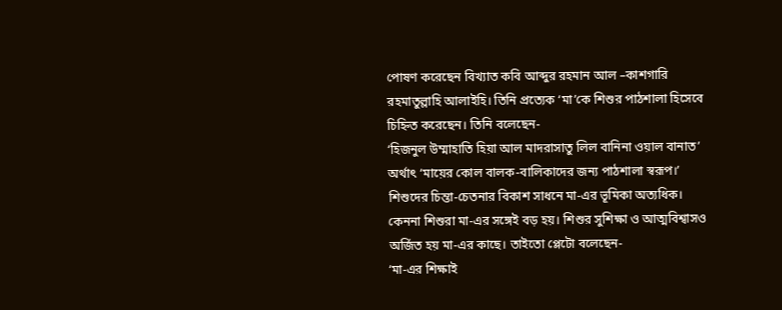পোষণ করেছেন বিখ্যাত কবি আব্দুর রহমান আল –কাশগারি রহমাতুল্লাহি আলাইহি। তিনি প্রত্যেক ‘মা’কে শিশুর পাঠশালা হিসেবে চিহ্নিত করেছেন। তিনি বলেছেন-
‘হিজনুল উম্মাহাতি হিয়া আল মাদরাসাতু লিল বানিনা ওয়াল বানাত’ অর্থাৎ ‘মায়ের কোল বালক-বালিকাদের জন্য পাঠশালা স্বরূপ।’
শিশুদের চিন্তা-চেতনার বিকাশ সাধনে মা-এর ভূমিকা অত্যধিক। কেননা শিশুরা মা-এর সঙ্গেই বড় হয়। শিশুর সুশিক্ষা ও আত্মবিশ্বাসও অর্জিত হয় মা-এর কাছে। তাইতো প্লেটো বলেছেন-
‘মা-এর শিক্ষাই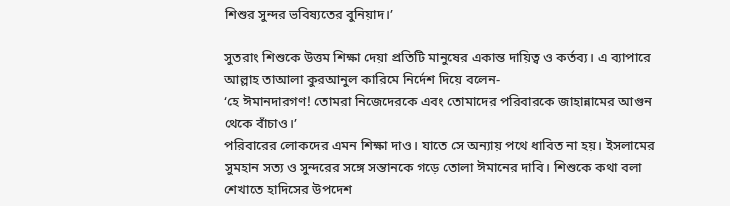শিশুর সুন্দর ভবিষ্যতের বুনিয়াদ।’

সুতরাং শিশুকে উত্তম শিক্ষা দেয়া প্রতিটি মানুষের একান্ত দায়িত্ব ও কর্তব্য। এ ব্যাপারে আল্লাহ তাআলা কুরআনুল কারিমে নির্দেশ দিয়ে বলেন-
‘হে ঈমানদারগণ! তোমরা নিজেদেরকে এবং তোমাদের পরিবারকে জাহান্নামের আগুন থেকে বাঁচাও।’
পরিবারের লোকদের এমন শিক্ষা দাও। যাতে সে অন্যায় পথে ধাবিত না হয়। ইসলামের সুমহান সত্য ও সুন্দরের সঙ্গে সন্তানকে গড়ে তোলা ঈমানের দাবি। শিশুকে কথা বলা শেখাতে হাদিসের উপদেশ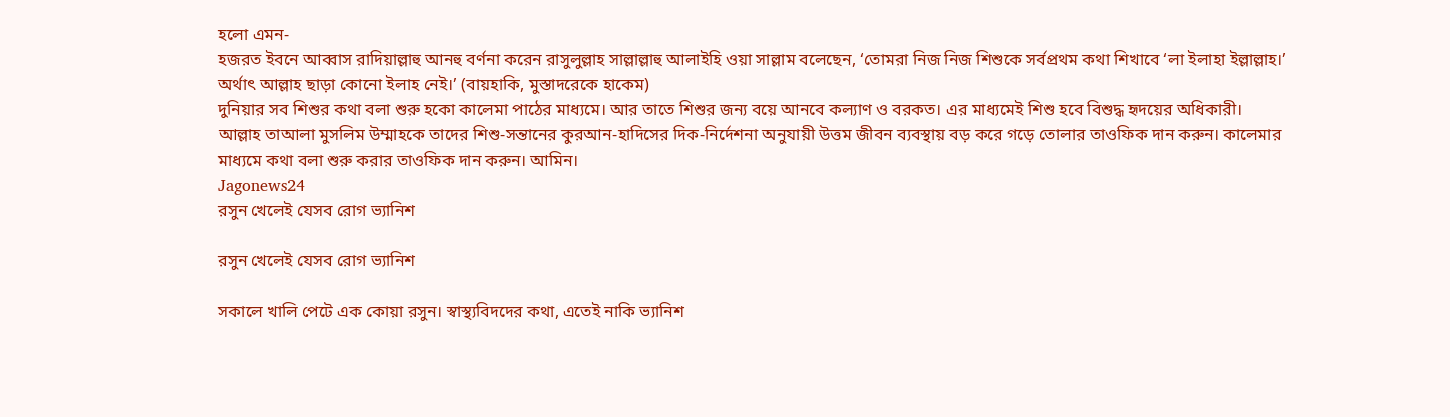হলো এমন-
হজরত ইবনে আব্বাস রাদিয়াল্লাহু আনহু বর্ণনা করেন রাসুলুল্লাহ সাল্লাল্লাহু আলাইহি ওয়া সাল্লাম বলেছেন, ‘তোমরা নিজ নিজ শিশুকে সর্বপ্রথম কথা শিখাবে ‘লা ইলাহা ইল্লাল্লাহ।’ অর্থাৎ আল্লাহ ছাড়া কোনো ইলাহ নেই।’ (বায়হাকি, মুস্তাদরেকে হাকেম)
দুনিয়ার সব শিশুর কথা বলা শুরু হকো কালেমা পাঠের মাধ্যমে। আর তাতে শিশুর জন্য বয়ে আনবে কল্যাণ ও বরকত। এর মাধ্যমেই শিশু হবে বিশুদ্ধ হৃদয়ের অধিকারী।
আল্লাহ তাআলা মুসলিম উম্মাহকে তাদের শিশু-সন্তানের কুরআন-হাদিসের দিক-নির্দেশনা অনুযায়ী উত্তম জীবন ব্যবস্থায় বড় করে গড়ে তোলার তাওফিক দান করুন। কালেমার মাধ্যমে কথা বলা শুরু করার তাওফিক দান করুন। আমিন।
Jagonews24
রসুন খেলেই যেসব রোগ ভ্যানিশ

রসুন খেলেই যেসব রোগ ভ্যানিশ

সকালে খালি পেটে এক কোয়া রসুন। স্বাস্থ্যবিদদের কথা, এতেই নাকি ভ্যানিশ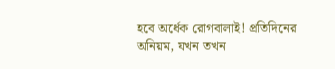হবে অর্ধেক রোগবালাই! প্রতিদিনের অনিয়ম, যখন তখন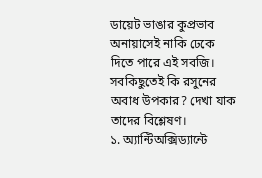ডায়েট ভাঙার কুপ্রভাব অনায়াসেই নাকি ঢেকে দিতে পারে এই সবজি।
সবকিছুতেই কি রসুনের অবাধ উপকার? দেখা যাক তাদের বিশ্লেষণ।
১. অ্যান্টিঅক্সিড্যান্টে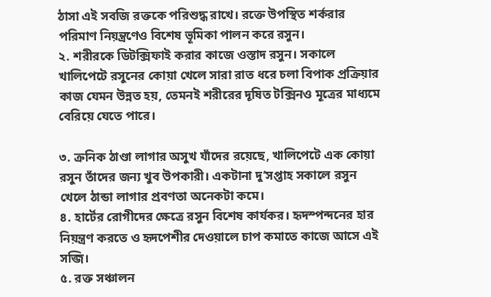ঠাসা এই সবজি রক্তকে পরিশুদ্ধ রাখে। রক্তে উপস্থিত শর্করার পরিমাণ নিয়ন্ত্রণেও বিশেষ ভূমিকা পালন করে রসুন।
২. শরীরকে ডিটক্সিফাই করার কাজে ওস্তাদ রসুন। সকালে খালিপেটে রসুনের কোয়া খেলে সারা রাত ধরে চলা বিপাক প্রক্রিয়ার কাজ যেমন উন্নত হয়, তেমনই শরীরের দূষিত টক্সিনও মূত্রের মাধ্যমে বেরিয়ে যেতে পারে।

৩. ক্রনিক ঠাণ্ডা লাগার অসুখ যাঁদের রয়েছে, খালিপেটে এক কোয়া রসুন তাঁদের জন্য খুব উপকারী। একটানা দু’সপ্তাহ সকালে রসুন খেলে ঠান্ডা লাগার প্রবণতা অনেকটা কমে।
৪. হার্টের রোগীদের ক্ষেত্রে রসুন বিশেষ কার্যকর। হৃদস্পন্দনের হার নিয়ন্ত্রণ করতে ও হৃদপেশীর দেওয়ালে চাপ কমাতে কাজে আসে এই সব্জি।
৫. রক্ত সঞ্চালন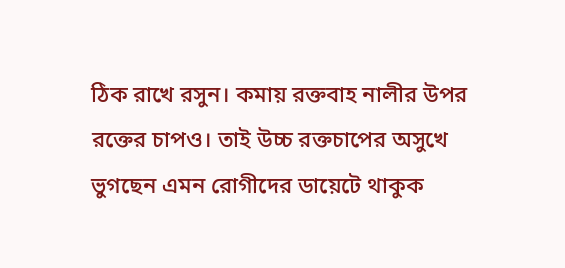ঠিক রাখে রসুন। কমায় রক্তবাহ নালীর উপর রক্তের চাপও। তাই উচ্চ রক্তচাপের অসুখে ভুগছেন এমন রোগীদের ডায়েটে থাকুক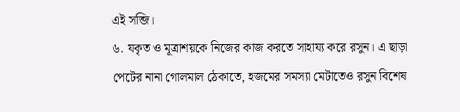এই সব্জি।
৬. যকৃত ও মূত্রাশয়কে নিজের কাজ করতে সাহায্য করে রসুন। এ ছাড়া পেটের নানা গোলমাল ঠেকাতে, হজমের সমস্যা মেটাতেও রসুন বিশেষ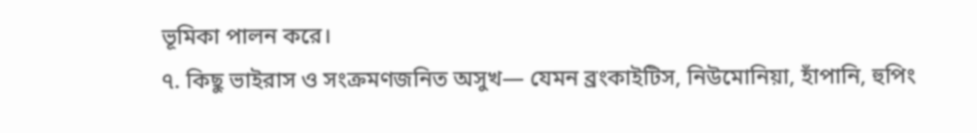ভূমিকা পালন করে।
৭. কিছু ভাইরাস ও সংক্রমণজনিত অসুখ— যেমন ব্রংকাইটিস, নিউমোনিয়া, হাঁপানি, হুপিং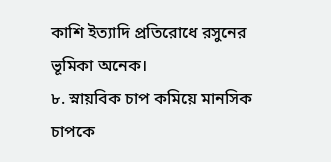কাশি ইত্যাদি প্রতিরোধে রসুনের ভূমিকা অনেক।
৮. স্নায়বিক চাপ কমিয়ে মানসিক চাপকে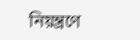নিয়ন্ত্রণে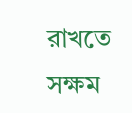রাখতে সক্ষম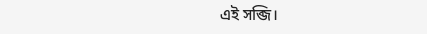এই সব্জি।